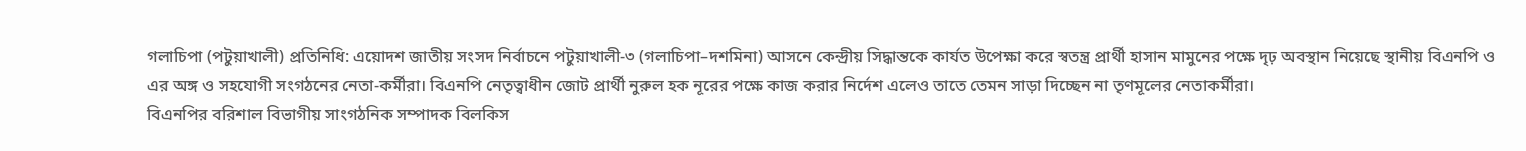গলাচিপা (পটুয়াখালী) প্রতিনিধি: এয়োদশ জাতীয় সংসদ নির্বাচনে পটুয়াখালী-৩ (গলাচিপা–দশমিনা) আসনে কেন্দ্রীয় সিদ্ধান্তকে কার্যত উপেক্ষা করে স্বতন্ত্র প্রার্থী হাসান মামুনের পক্ষে দৃঢ় অবস্থান নিয়েছে স্থানীয় বিএনপি ও এর অঙ্গ ও সহযোগী সংগঠনের নেতা-কর্মীরা। বিএনপি নেতৃত্বাধীন জোট প্রার্থী নুরুল হক নূরের পক্ষে কাজ করার নির্দেশ এলেও তাতে তেমন সাড়া দিচ্ছেন না তৃণমূলের নেতাকর্মীরা।
বিএনপির বরিশাল বিভাগীয় সাংগঠনিক সম্পাদক বিলকিস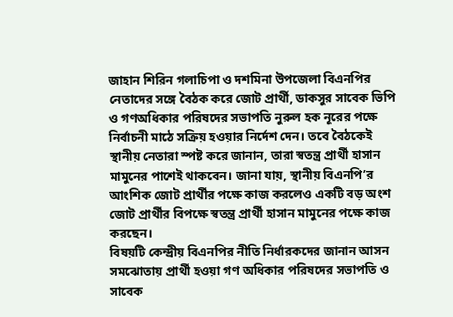জাহান শিরিন গলাচিপা ও দশমিনা উপজেলা বিএনপির নেতাদের সঙ্গে বৈঠক করে জোট প্রার্থী, ডাকসুর সাবেক ভিপি ও গণঅধিকার পরিষদের সভাপতি নুরুল হক নূরের পক্ষে নির্বাচনী মাঠে সক্রিয় হওয়ার নির্দেশ দেন। তবে বৈঠকেই স্থানীয় নেতারা স্পষ্ট করে জানান, তারা স্বতন্ত্র প্রার্থী হাসান মামুনের পাশেই থাকবেন। জানা যায়, স্থানীয় বিএনপি’র আংশিক জোট প্রার্থীর পক্ষে কাজ করলেও একটি বড় অংশ জোট প্রার্থীর বিপক্ষে স্বতন্ত্র প্রার্থী হাসান মামুনের পক্ষে কাজ করছেন।
বিষয়টি কেন্দ্রীয় বিএনপির নীতি নির্ধারকদের জানান আসন সমঝোতায় প্রার্থী হওয়া গণ অধিকার পরিষদের সভাপতি ও সাবেক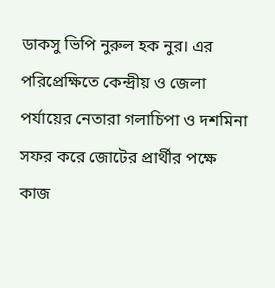ডাকসু ভিপি নুরুল হক নুর। এর পরিপ্রেক্ষিতে কেন্দ্রীয় ও জেলা পর্যায়ের নেতারা গলাচিপা ও দশমিনা সফর করে জোটের প্রার্থীর পক্ষে কাজ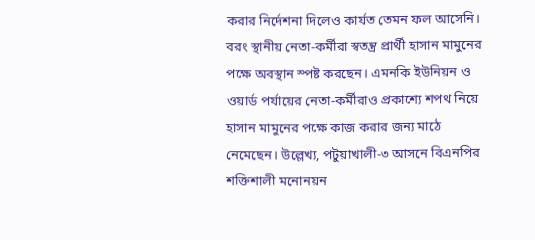করার নির্দেশনা দিলেও কার্যত তেমন ফল আসেনি।
বরং স্থানীয় নেতা-কর্মীরা স্বতন্ত্র প্রার্থী হাসান মামুনের পক্ষে অবস্থান স্পষ্ট করছেন। এমনকি ইউনিয়ন ও ওয়ার্ড পর্যায়ের নেতা-কর্মীরাও প্রকাশ্যে শপথ নিয়ে হাসান মামুনের পক্ষে কাজ করার জন্য মাঠে নেমেছেন। উল্লেখ্য, পটুয়াখালী-৩ আসনে বিএনপির শক্তিশালী মনোনয়ন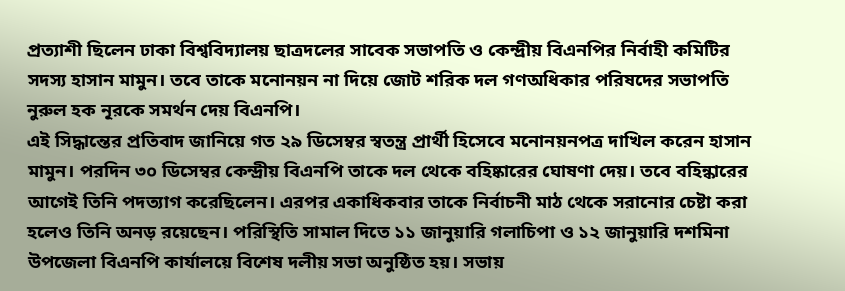প্রত্যাশী ছিলেন ঢাকা বিশ্ববিদ্যালয় ছাত্রদলের সাবেক সভাপতি ও কেন্দ্রীয় বিএনপির নির্বাহী কমিটির সদস্য হাসান মামুন। তবে তাকে মনোনয়ন না দিয়ে জোট শরিক দল গণঅধিকার পরিষদের সভাপতি নুরুল হক নূরকে সমর্থন দেয় বিএনপি।
এই সিদ্ধান্তের প্রতিবাদ জানিয়ে গত ২৯ ডিসেম্বর স্বতন্ত্র প্রার্থী হিসেবে মনোনয়নপত্র দাখিল করেন হাসান মামুন। পরদিন ৩০ ডিসেম্বর কেন্দ্রীয় বিএনপি তাকে দল থেকে বহিষ্কারের ঘোষণা দেয়। তবে বহিন্কারের আগেই তিনি পদত্যাগ করেছিলেন। এরপর একাধিকবার তাকে নির্বাচনী মাঠ থেকে সরানোর চেষ্টা করা হলেও তিনি অনড় রয়েছেন। পরিস্থিতি সামাল দিতে ১১ জানুয়ারি গলাচিপা ও ১২ জানুয়ারি দশমিনা উপজেলা বিএনপি কার্যালয়ে বিশেষ দলীয় সভা অনুষ্ঠিত হয়। সভায়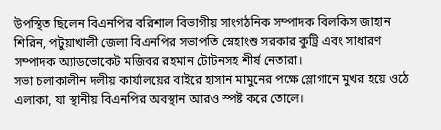উপস্থিত ছিলেন বিএনপির বরিশাল বিভাগীয় সাংগঠনিক সম্পাদক বিলকিস জাহান শিরিন, পটুয়াখালী জেলা বিএনপির সভাপতি স্নেহাংশু সরকার কুট্রি এবং সাধারণ সম্পাদক অ্যাডভোকেট মজিবর রহমান টোটনসহ শীর্ষ নেতারা।
সভা চলাকালীন দলীয় কার্যালয়ের বাইরে হাসান মামুনের পক্ষে স্লোগানে মুখর হয়ে ওঠে এলাকা, যা স্থানীয় বিএনপির অবস্থান আরও স্পষ্ট করে তোলে।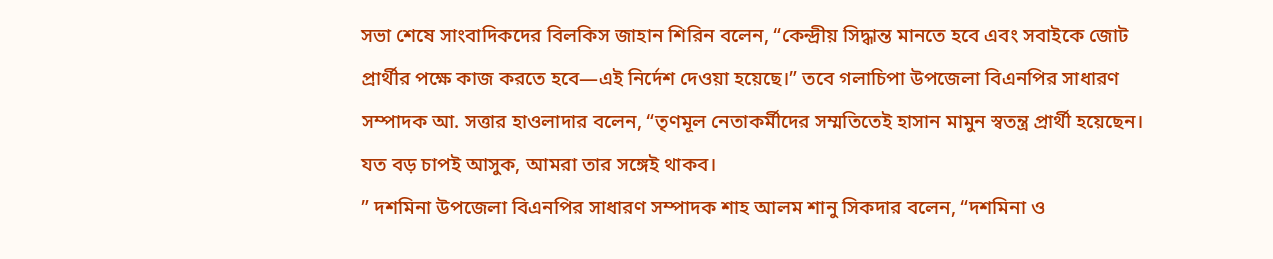সভা শেষে সাংবাদিকদের বিলকিস জাহান শিরিন বলেন, “কেন্দ্রীয় সিদ্ধান্ত মানতে হবে এবং সবাইকে জোট প্রার্থীর পক্ষে কাজ করতে হবে—এই নির্দেশ দেওয়া হয়েছে।” তবে গলাচিপা উপজেলা বিএনপির সাধারণ সম্পাদক আ. সত্তার হাওলাদার বলেন, “তৃণমূল নেতাকর্মীদের সম্মতিতেই হাসান মামুন স্বতন্ত্র প্রার্থী হয়েছেন। যত বড় চাপই আসুক, আমরা তার সঙ্গেই থাকব।
” দশমিনা উপজেলা বিএনপির সাধারণ সম্পাদক শাহ আলম শানু সিকদার বলেন, “দশমিনা ও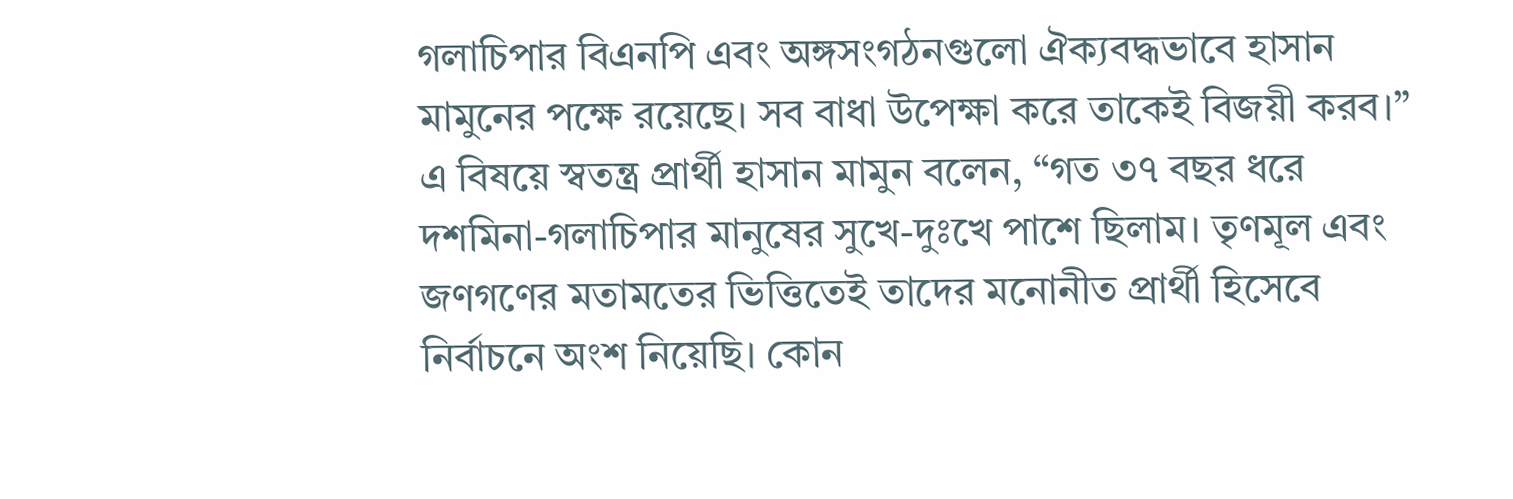গলাচিপার বিএনপি এবং অঙ্গসংগঠনগুলো ঐক্যবদ্ধভাবে হাসান মামুনের পক্ষে রয়েছে। সব বাধা উপেক্ষা করে তাকেই বিজয়ী করব।” এ বিষয়ে স্বতন্ত্র প্রার্থী হাসান মামুন বলেন, “গত ৩৭ বছর ধরে দশমিনা-গলাচিপার মানুষের সুখে-দুঃখে পাশে ছিলাম। তৃণমূল এবং জণগণের মতামতের ভিত্তিতেই তাদের মনোনীত প্রার্থী হিসেবে নির্বাচনে অংশ নিয়েছি। কোন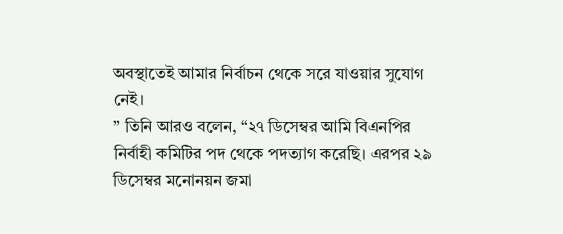অবস্থাতেই আমার নির্বাচন থেকে সরে যাওয়ার সুযোগ নেই।
” তিনি আরও বলেন, “২৭ ডিসেম্বর আমি বিএনপির নির্বাহী কমিটির পদ থেকে পদত্যাগ করেছি। এরপর ২৯ ডিসেম্বর মনোনয়ন জমা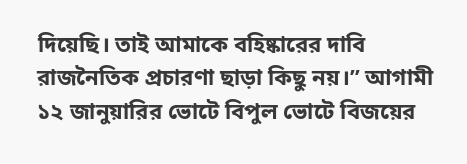দিয়েছি। তাই আমাকে বহিষ্কারের দাবি রাজনৈতিক প্রচারণা ছাড়া কিছু নয়।” আগামী ১২ জানুয়ারির ভোটে বিপুল ভোটে বিজয়ের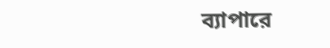ব্যাপারে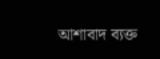আশাবাদ ব্যক্ত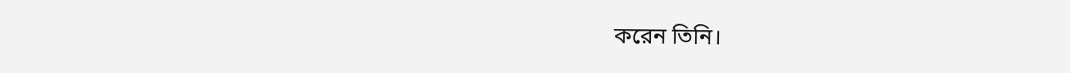করেন তিনি।